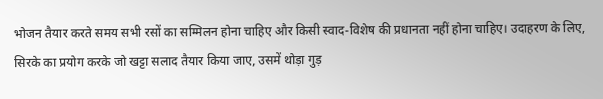भोजन तैयार करते समय सभी रसों का सम्मिलन होना चाहिए और किसी स्वाद-विशेष की प्रधानता नहीं होना चाहिए। उदाहरण के लिए, सिरके का प्रयोग करके जो खट्टा सलाद तैयार किया जाए, उसमें थोड़ा गुड़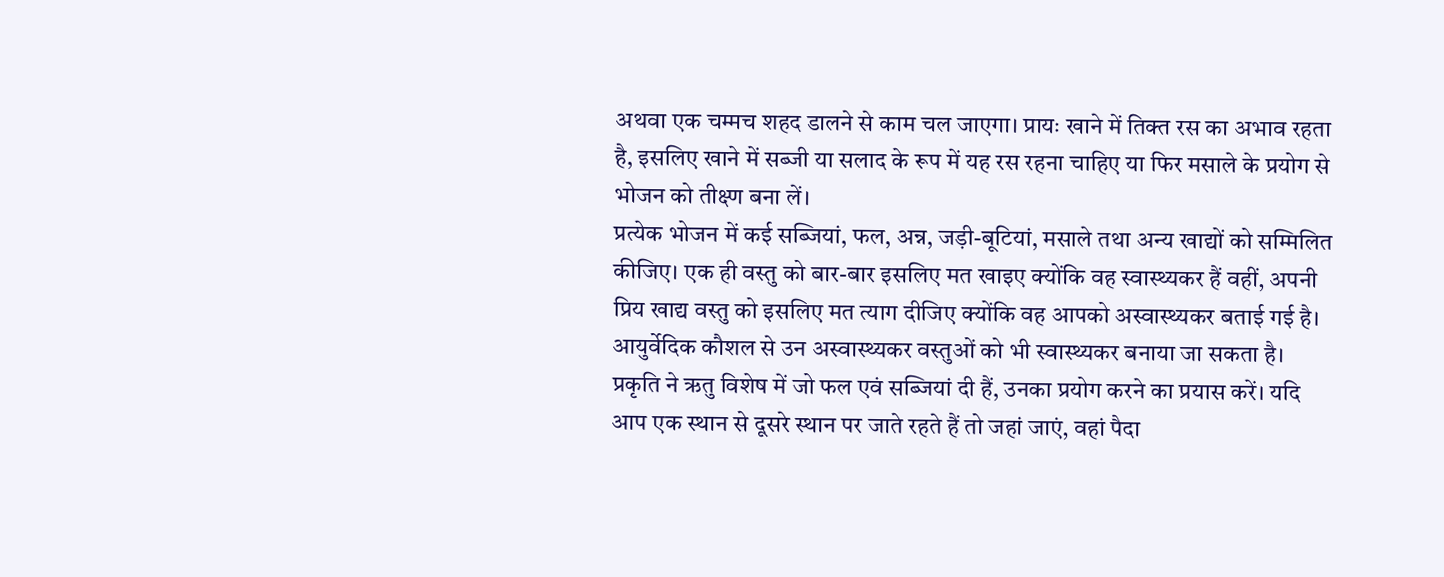अथवा एक चम्मच शहद डालने से काम चल जाएगा। प्रायः खाने में तिक्त रस का अभाव रहता है, इसलिए खाने में सब्जी या सलाद के रूप में यह रस रहना चाहिए या फिर मसाले के प्रयोग से भोजन को तीक्ष्ण बना लें।
प्रत्येक भोजन में कई सब्जियां, फल, अन्न, जड़ी-बूटियां, मसाले तथा अन्य खाद्यों को सम्मिलित कीजिए। एक ही वस्तु को बार-बार इसलिए मत खाइए क्योंकि वह स्वास्थ्यकर हैं वहीं, अपनी प्रिय खाद्य वस्तु को इसलिए मत त्याग दीजिए क्योंकि वह आपको अस्वास्थ्यकर बताई गई है।
आयुर्वेदिक कौशल से उन अस्वास्थ्यकर वस्तुओं को भी स्वास्थ्यकर बनाया जा सकता है। प्रकृति ने ऋतु विशेष में जो फल एवं सब्जियां दी हैं, उनका प्रयोग करने का प्रयास करें। यदि आप एक स्थान से दूसरे स्थान पर जाते रहते हैं तो जहां जाएं, वहां पैदा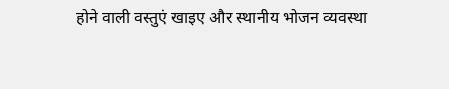होने वाली वस्तुएं खाइए और स्थानीय भोजन व्यवस्था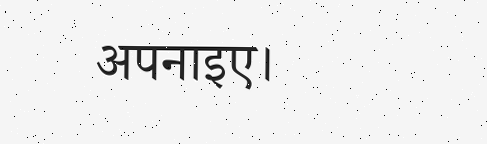अपनाइए।